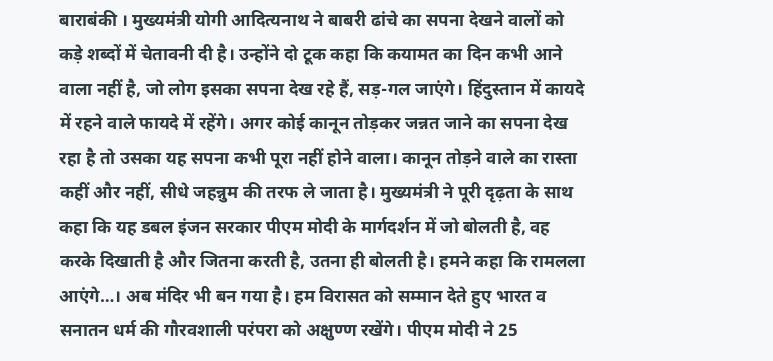बाराबंकी । मुख्यमंत्री योगी आदित्यनाथ ने बाबरी ढांचे का सपना देखने वालों को कड़े शब्दों में चेतावनी दी है। उन्होंने दो टूक कहा कि कयामत का दिन कभी आने वाला नहीं है, जो लोग इसका सपना देख रहे हैं, सड़-गल जाएंगे। हिंदुस्तान में कायदे में रहने वाले फायदे में रहेंगे। अगर कोई कानून तोड़कर जन्नत जाने का सपना देख रहा है तो उसका यह सपना कभी पूरा नहीं होने वाला। कानून तोड़ने वाले का रास्ता कहीं और नहीं, सीधे जहन्नुम की तरफ ले जाता है। मुख्यमंत्री ने पूरी दृढ़ता के साथ कहा कि यह डबल इंजन सरकार पीएम मोदी के मार्गदर्शन में जो बोलती है, वह करके दिखाती है और जितना करती है, उतना ही बोलती है। हमने कहा कि रामलला आएंगे…। अब मंदिर भी बन गया है। हम विरासत को सम्मान देते हुए भारत व सनातन धर्म की गौरवशाली परंपरा को अक्षुण्ण रखेंगे। पीएम मोदी ने 25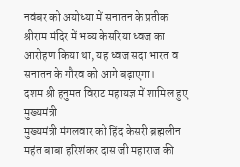नवंबर को अयोध्या में सनातन के प्रतीक श्रीराम मंदिर में भव्य केसरिया ध्वज का आरोहण किया था, यह ध्वज सदा भारत व सनातन के गौरव को आगे बढ़ाएगा।
दशम श्री हनुमत विराट महायज्ञ में शामिल हुए मुख्यमंत्री
मुख्यमंत्री मंगलवार को हिंद केसरी ब्रह्मलीन महंत बाबा हरिशंकर दास जी महाराज की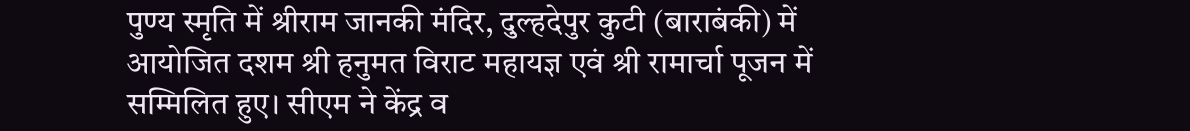पुण्य स्मृति में श्रीराम जानकी मंदिर, दुल्हदेपुर कुटी (बाराबंकी) में आयोजित दशम श्री हनुमत विराट महायज्ञ एवं श्री रामार्चा पूजन में सम्मिलित हुए। सीएम ने केंद्र व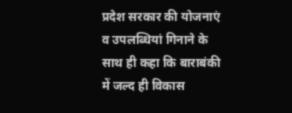प्रदेश सरकार की योजनाएं व उपलब्धियां गिनाने के साथ ही कहा कि बाराबंकी में जल्द ही विकास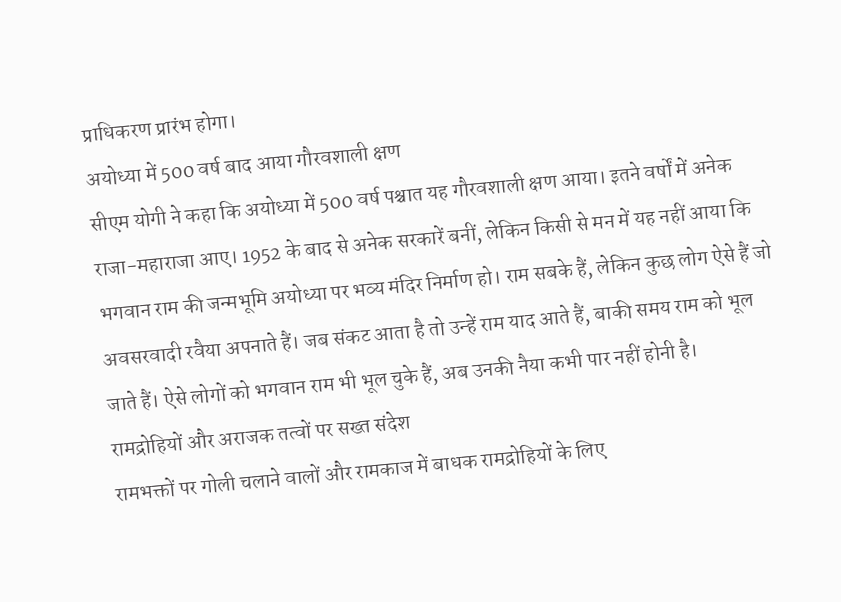प्राधिकरण प्रारंभ होगा।
अयोध्या में 500 वर्ष बाद आया गौरवशाली क्षण
सीएम योगी ने कहा कि अयोध्या में 500 वर्ष पश्चात यह गौरवशाली क्षण आया। इतने वर्षों में अनेक राजा-महाराजा आए। 1952 के बाद से अनेक सरकारें बनीं, लेकिन किसी से मन में यह नहीं आया कि भगवान राम की जन्मभूमि अयोध्या पर भव्य मंदिर निर्माण हो। राम सबके हैं, लेकिन कुछ लोग ऐसे हैं जो अवसरवादी रवैया अपनाते हैं। जब संकट आता है तो उन्हें राम याद आते हैं, बाकी समय राम को भूल जाते हैं। ऐसे लोगों को भगवान राम भी भूल चुके हैं, अब उनकी नैया कभी पार नहीं होनी है।
रामद्रोहियों और अराजक तत्वों पर सख्त संदेश
रामभक्तों पर गोली चलाने वालों और रामकाज में बाधक रामद्रोहियों के लिए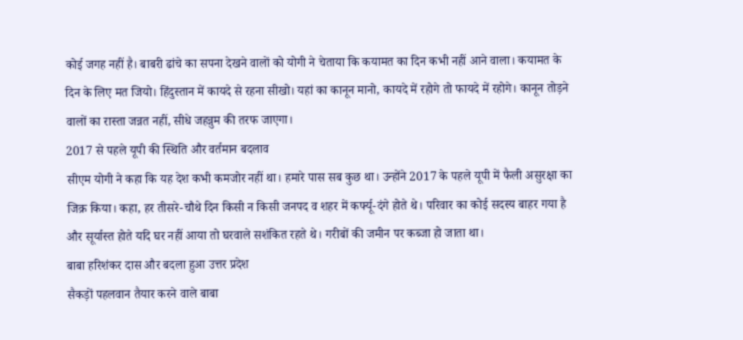कोई जगह नहीं है। बाबरी ढांचे का सपना देखने वालों को योगी ने चेताया कि कयामत का दिन कभी नहीं आने वाला। कयामत के दिन के लिए मत जियो। हिंदुस्तान में कायदे से रहना सीखो। यहां का कानून मानो, कायदे में रहोगे तो फायदे में रहोगे। कानून तोड़ने वालों का रास्ता जन्नत नहीं, सीधे जहन्नुम की तरफ जाएगा।
2017 से पहले यूपी की स्थिति और वर्तमान बदलाव
सीएम योगी ने कहा कि यह देश कभी कमजोर नहीं था। हमारे पास सब कुछ था। उन्होंने 2017 के पहले यूपी में फैली असुरक्षा का जिक्र किया। कहा, हर तीसरे-चौथे दिन किसी न किसी जनपद व शहर में कर्फ्यू-दंगे होते थे। परिवार का कोई सदस्य बाहर गया है और सूर्यास्त होते यदि घर नहीं आया तो घरवाले सशंकित रहते थे। गरीबों की जमीन पर कब्जा हो जाता था।
बाबा हरिशंकर दास और बदला हुआ उत्तर प्रदेश
सैकड़ों पहलवान तैयार करने वाले बाबा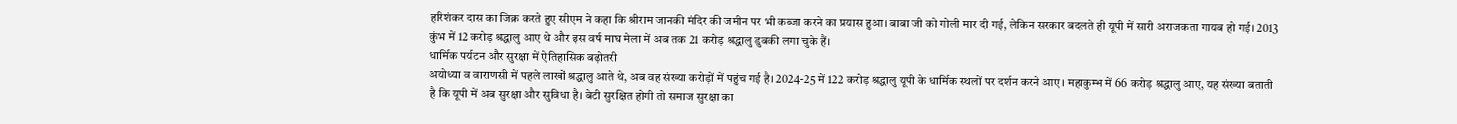हरिशंकर दास का जिक्र करते हुए सीएम ने कहा कि श्रीराम जानकी मंदिर की जमीन पर भी कब्जा करने का प्रयास हुआ। बाबा जी को गोली मार दी गई, लेकिन सरकार बदलते ही यूपी में सारी अराजकता गायब हो गई। 2013 कुंभ में 12 करोड़ श्रद्धालु आए थे और इस वर्ष माघ मेला में अब तक 21 करोड़ श्रद्धालु डुबकी लगा चुके हैं।
धार्मिक पर्यटन और सुरक्षा में ऐतिहासिक बढ़ोतरी
अयोध्या व वाराणसी में पहले लाखों श्रद्धालु आते थे, अब वह संख्या करोड़ों में पहुंच गई है। 2024-25 में 122 करोड़ श्रद्धालु यूपी के धार्मिक स्थलों पर दर्शन करने आए। महाकुम्भ में 66 करोड़ श्रद्धालु आए, यह संख्या बताती है कि यूपी में अब सुरक्षा और सुविधा है। बेटी सुरक्षित होगी तो समाज सुरक्षा का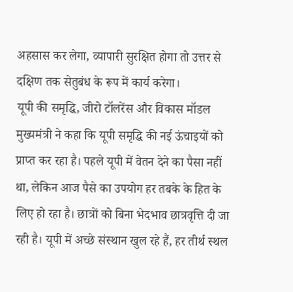अहसास कर लेगा, व्यापारी सुरक्षित होगा तो उत्तर से दक्षिण तक सेतुबंध के रूप में कार्य करेगा।
यूपी की समृद्धि, जीरो टॉलरेंस और विकास मॉडल
मुख्यमंत्री ने कहा कि यूपी समृद्धि की नई ऊंचाइयों को प्राप्त कर रहा है। पहले यूपी में वेतन देने का पैसा नहीं था, लेकिन आज पैसे का उपयोग हर तबके के हित के लिए हो रहा है। छात्रों को बिना भेदभाव छात्रवृत्ति दी जा रही है। यूपी में अच्छे संस्थान खुल रहे हैं, हर तीर्थ स्थल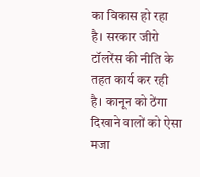का विकास हो रहा है। सरकार जीरो टॉलरेंस की नीति के तहत कार्य कर रही है। कानून को ठेंगा दिखाने वालों को ऐसा मजा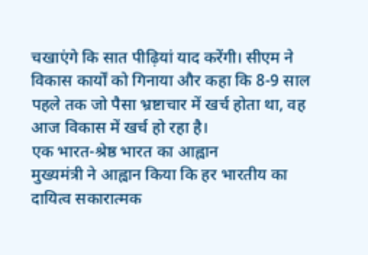चखाएंगे कि सात पीढ़ियां याद करेंगी। सीएम ने विकास कार्यों को गिनाया और कहा कि 8-9 साल पहले तक जो पैसा भ्रष्टाचार में खर्च होता था, वह आज विकास में खर्च हो रहा है।
एक भारत-श्रेष्ठ भारत का आह्वान
मुख्यमंत्री ने आह्वान किया कि हर भारतीय का दायित्व सकारात्मक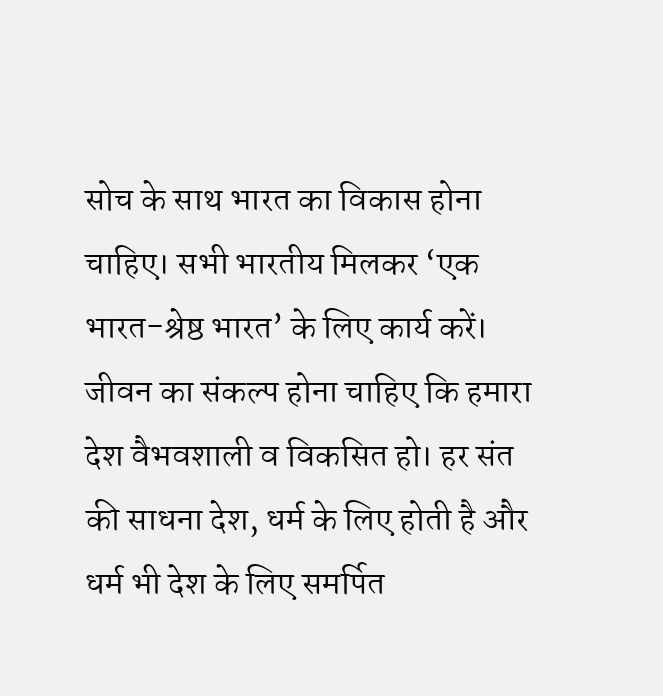सोच के साथ भारत का विकास होना चाहिए। सभी भारतीय मिलकर ‘एक भारत-श्रेष्ठ भारत’ के लिए कार्य करें। जीवन का संकल्प होना चाहिए कि हमारा देश वैभवशाली व विकसित हो। हर संत की साधना देश, धर्म के लिए होती है और धर्म भी देश के लिए समर्पित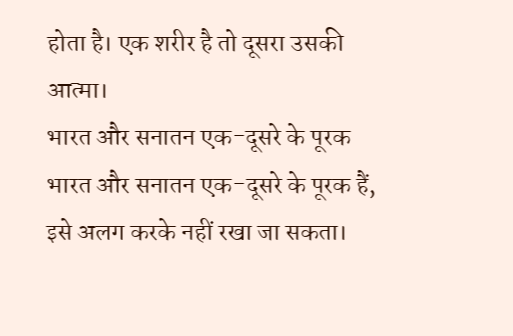होता है। एक शरीर है तो दूसरा उसकी आत्मा।
भारत और सनातन एक-दूसरे के पूरक
भारत और सनातन एक-दूसरे के पूरक हैं, इसे अलग करके नहीं रखा जा सकता।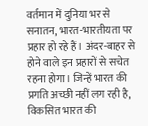वर्तमान में दुनिया भर से सनातन, भारत-भारतीयता पर प्रहार हो रहे हैं। अंदर-बाहर से होने वाले इन प्रहारों से सचेत रहना होगा। जिन्हें भारत की प्रगति अच्छी नहीं लग रही है, विकसित भारत की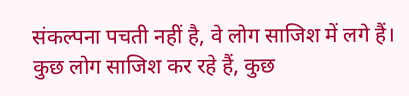संकल्पना पचती नहीं है, वे लोग साजिश में लगे हैं। कुछ लोग साजिश कर रहे हैं, कुछ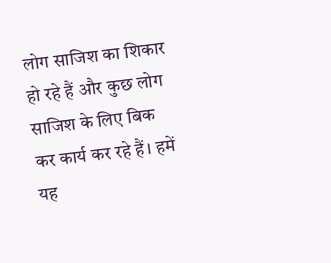लोग साजिश का शिकार हो रहे हैं और कुछ लोग साजिश के लिए बिक कर कार्य कर रहे हैं। हमें यह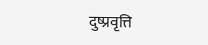दुष्प्रवृत्ति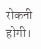रोकनी होगी।